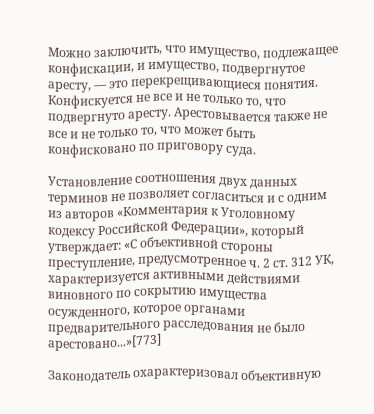Можно заключить, что имущество, подлежащее конфискации, и имущество, подвергнутое аресту, — это перекрещивающиеся понятия. Конфискуется не все и не только то, что подвергнуто аресту. Арестовывается также не все и не только то, что может быть конфисковано по приговору суда.

Установление соотношения двух данных терминов не позволяет согласиться и с одним из авторов «Комментария к Уголовному кодексу Российской Федерации», который утверждает: «С объективной стороны преступление, предусмотренное ч. 2 ст. 312 УК, характеризуется активными действиями виновного по сокрытию имущества осужденного, которое органами предварительного расследования не было арестовано...»[773]

Законодатель охарактеризовал объективную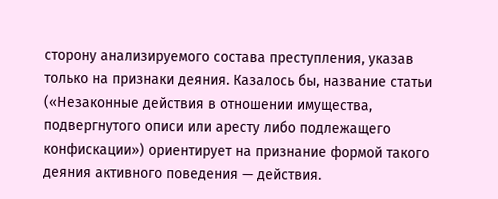сторону анализируемого состава преступления, указав только на признаки деяния. Казалось бы, название статьи («Незаконные действия в отношении имущества, подвергнутого описи или аресту либо подлежащего конфискации») ориентирует на признание формой такого деяния активного поведения — действия.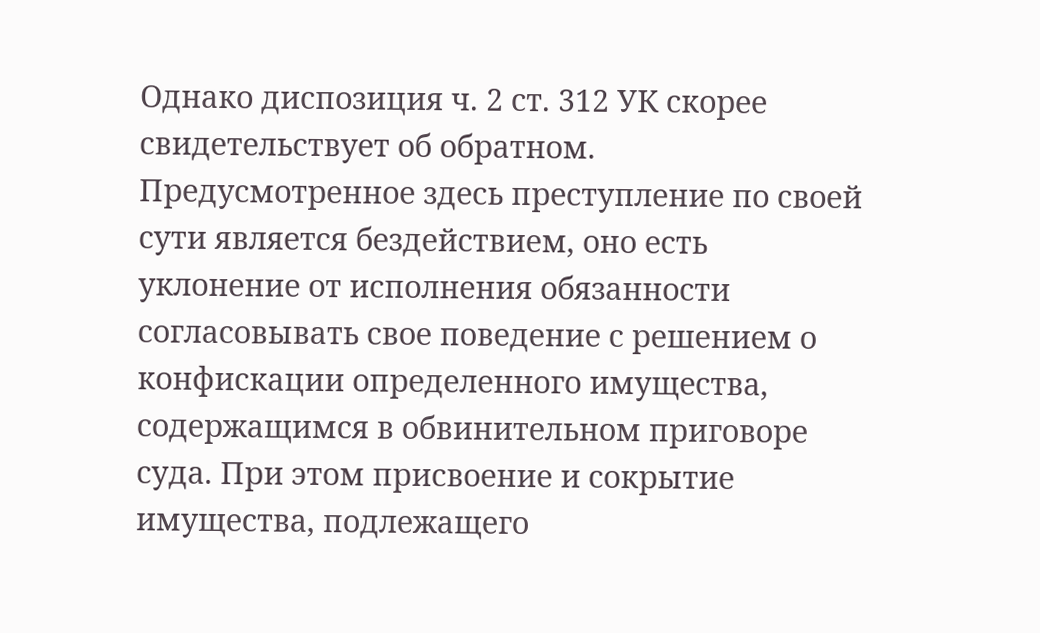Однако диспозиция ч. 2 ст. 312 УК скорее свидетельствует об обратном. Предусмотренное здесь преступление по своей сути является бездействием, оно есть уклонение от исполнения обязанности согласовывать свое поведение с решением о конфискации определенного имущества, содержащимся в обвинительном приговоре суда. При этом присвоение и сокрытие имущества, подлежащего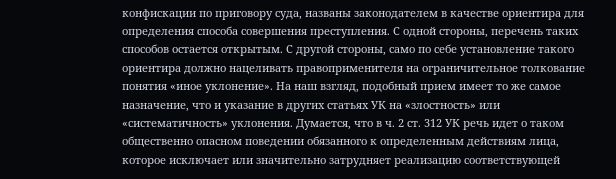конфискации по приговору суда, названы законодателем в качестве ориентира для определения способа совершения преступления. С одной стороны, перечень таких способов остается открытым. С другой стороны, само по себе установление такого ориентира должно нацеливать правоприменителя на ограничительное толкование понятия «иное уклонение». На наш взгляд, подобный прием имеет то же самое назначение, что и указание в других статьях УК на «злостность» или «систематичность» уклонения. Думается, что в ч. 2 ст. 312 УК речь идет о таком общественно опасном поведении обязанного к определенным действиям лица, которое исключает или значительно затрудняет реализацию соответствующей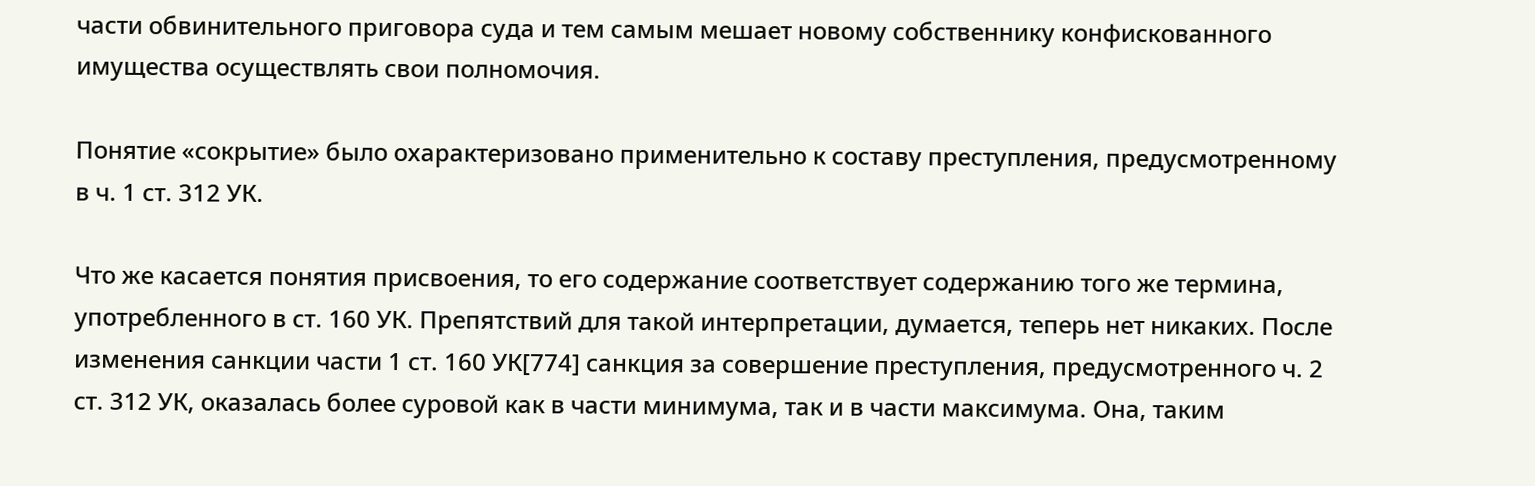части обвинительного приговора суда и тем самым мешает новому собственнику конфискованного имущества осуществлять свои полномочия.

Понятие «сокрытие» было охарактеризовано применительно к составу преступления, предусмотренному в ч. 1 ст. 312 УК.

Что же касается понятия присвоения, то его содержание соответствует содержанию того же термина, употребленного в ст. 160 УК. Препятствий для такой интерпретации, думается, теперь нет никаких. После изменения санкции части 1 ст. 160 УК[774] санкция за совершение преступления, предусмотренного ч. 2 ст. 312 УК, оказалась более суровой как в части минимума, так и в части максимума. Она, таким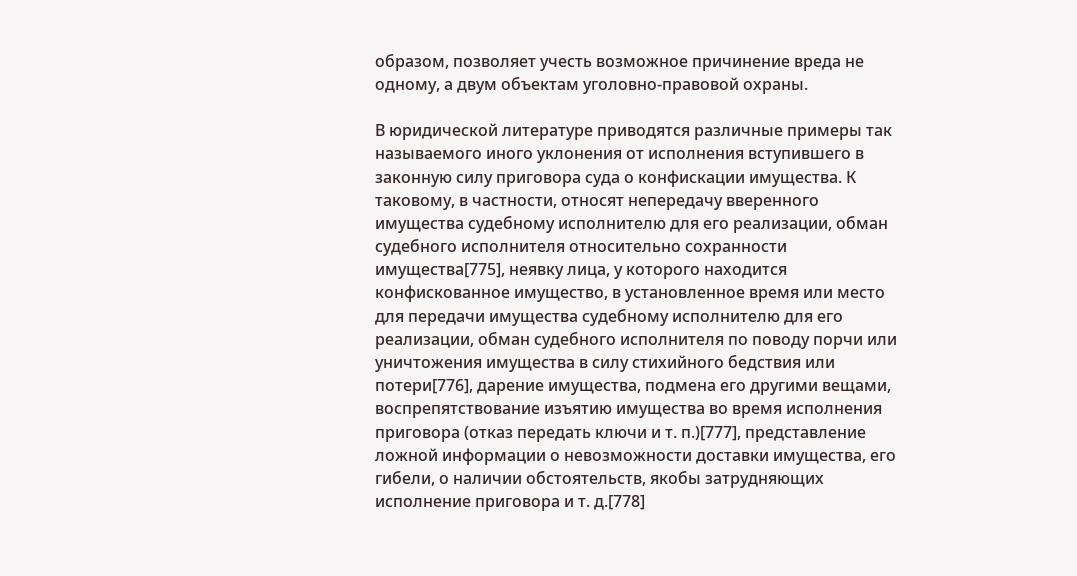образом, позволяет учесть возможное причинение вреда не одному, а двум объектам уголовно-правовой охраны.

В юридической литературе приводятся различные примеры так называемого иного уклонения от исполнения вступившего в законную силу приговора суда о конфискации имущества. К таковому, в частности, относят непередачу вверенного имущества судебному исполнителю для его реализации, обман судебного исполнителя относительно сохранности имущества[775], неявку лица, у которого находится конфискованное имущество, в установленное время или место для передачи имущества судебному исполнителю для его реализации, обман судебного исполнителя по поводу порчи или уничтожения имущества в силу стихийного бедствия или потери[776], дарение имущества, подмена его другими вещами, воспрепятствование изъятию имущества во время исполнения приговора (отказ передать ключи и т. п.)[777], представление ложной информации о невозможности доставки имущества, его гибели, о наличии обстоятельств, якобы затрудняющих исполнение приговора и т. д.[778]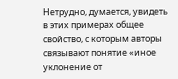Нетрудно, думается, увидеть в этих примерах общее свойство, с которым авторы связывают понятие «иное уклонение от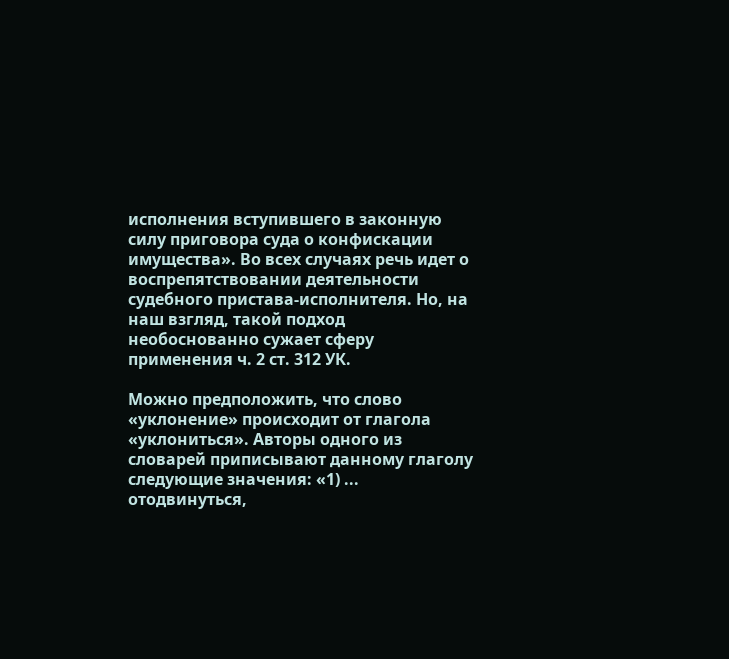исполнения вступившего в законную силу приговора суда о конфискации имущества». Во всех случаях речь идет о воспрепятствовании деятельности судебного пристава-исполнителя. Но, на наш взгляд, такой подход необоснованно сужает сферу применения ч. 2 ст. 312 УК.

Можно предположить, что слово «уклонение» происходит от глагола «уклониться». Авторы одного из словарей приписывают данному глаголу следующие значения: «1) ... отодвинуться,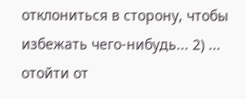отклониться в сторону, чтобы избежать чего-нибудь... 2) ... отойти от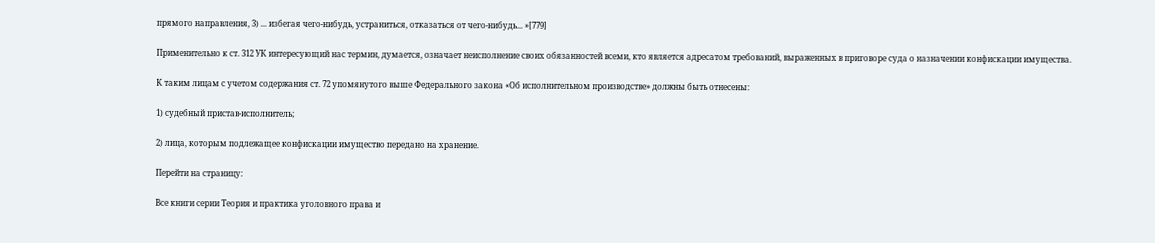прямого направления, 3) ... избегая чего-нибудь, устраниться, отказаться от чего-нибудь... »[779]

Применительно к ст. 312 УК интересующий нас термин, думается, означает неисполнение своих обязанностей всеми, кто является адресатом требований, выраженных в приговоре суда о назначении конфискации имущества.

К таким лицам с учетом содержания ст. 72 упомянутого выше Федерального закона «Об исполнительном производстве» должны быть отнесены:

1) судебный пристав-исполнитель;

2) лица, которым подлежащее конфискации имущество передано на хранение.

Перейти на страницу:

Все книги серии Теория и практика уголовного права и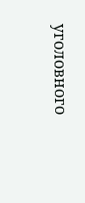уголовного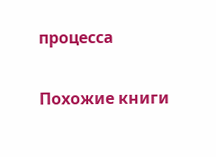процесса

Похожие книги